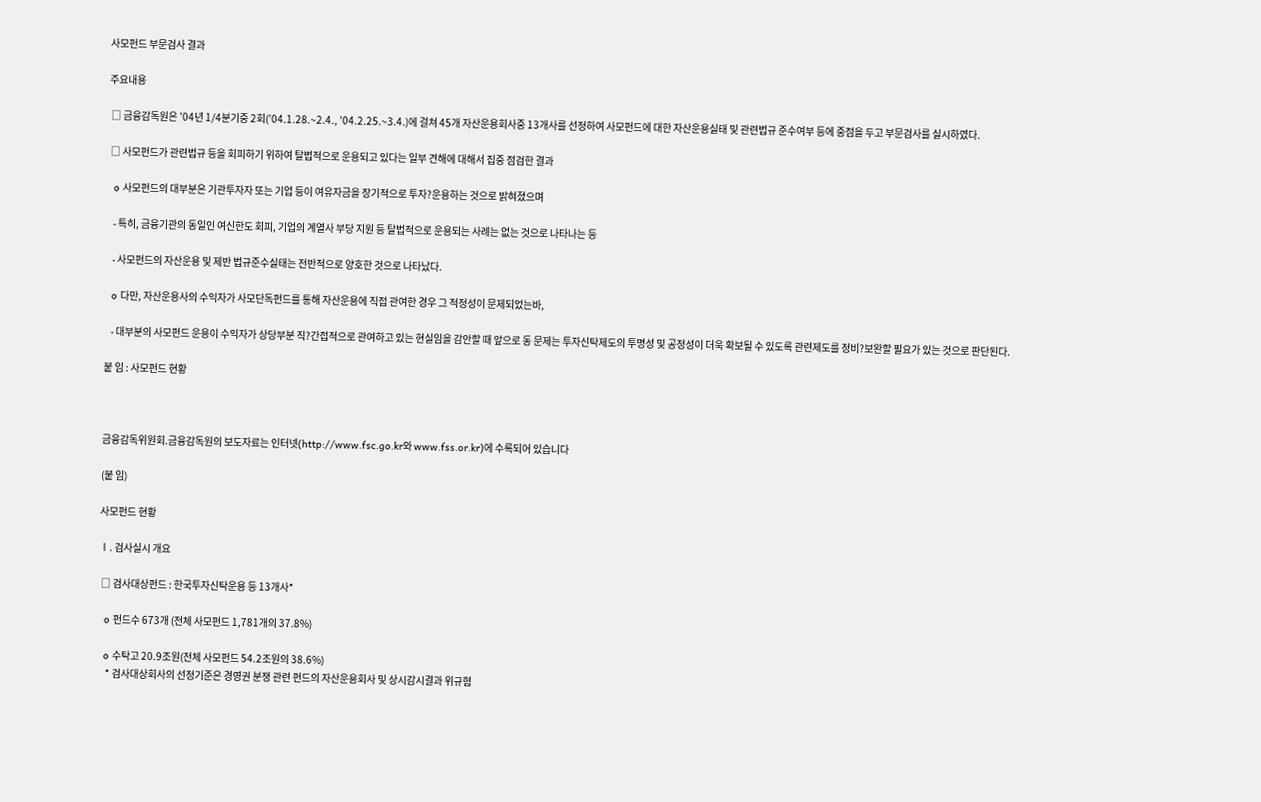사모펀드 부문검사 결과

주요내용

 □ 금융감독원은 ’04년 1/4분기중 2회(’04.1.28.~2.4., ’04.2.25.~3.4.)에 걸쳐 45개 자산운용회사중 13개사를 선정하여 사모펀드에 대한 자산운용실태 및 관련법규 준수여부 등에 중점을 두고 부문검사를 실시하였다.

 □ 사모펀드가 관련법규 등을 회피하기 위하여 탈법적으로 운용되고 있다는 일부 견해에 대해서 집중 점검한 결과

  o 사모펀드의 대부분은 기관투자자 또는 기업 등이 여유자금을 장기적으로 투자?운용하는 것으로 밝혀졌으며

   - 특히, 금융기관의 동일인 여신한도 회피, 기업의 계열사 부당 지원 등 탈법적으로 운용되는 사례는 없는 것으로 나타나는 등

   - 사모펀드의 자산운용 및 제반 법규준수실태는 전반적으로 양호한 것으로 나타났다.

  o 다만, 자산운용사의 수익자가 사모단독펀드를 통해 자산운용에 직접 관여한 경우 그 적정성이 문제되었는바,

   - 대부분의 사모펀드 운용이 수익자가 상당부분 직?간접적으로 관여하고 있는 현실임을 감안할 때 앞으로 동 문제는 투자신탁제도의 투명성 및 공정성이 더욱 확보될 수 있도록 관련제도를 정비?보완할 필요가 있는 것으로 판단된다.

붙 임 : 사모펀드 현황



금융감독위원회.금융감독원의 보도자료는 인터넷(http://www.fsc.go.kr와 www.fss.or.kr)에 수록되어 있습니다

(붙 임)

사모펀드 현황

Ⅰ. 검사실시 개요

 □ 검사대상펀드 : 한국투자신탁운용 등 13개사*

  o 펀드수 673개 (전체 사모펀드 1,781개의 37.8%)

  o 수탁고 20.9조원(전체 사모펀드 54.2조원의 38.6%)
    * 검사대상회사의 선정기준은 경영권 분쟁 관련 펀드의 자산운용회사 및 상시감시결과 위규혐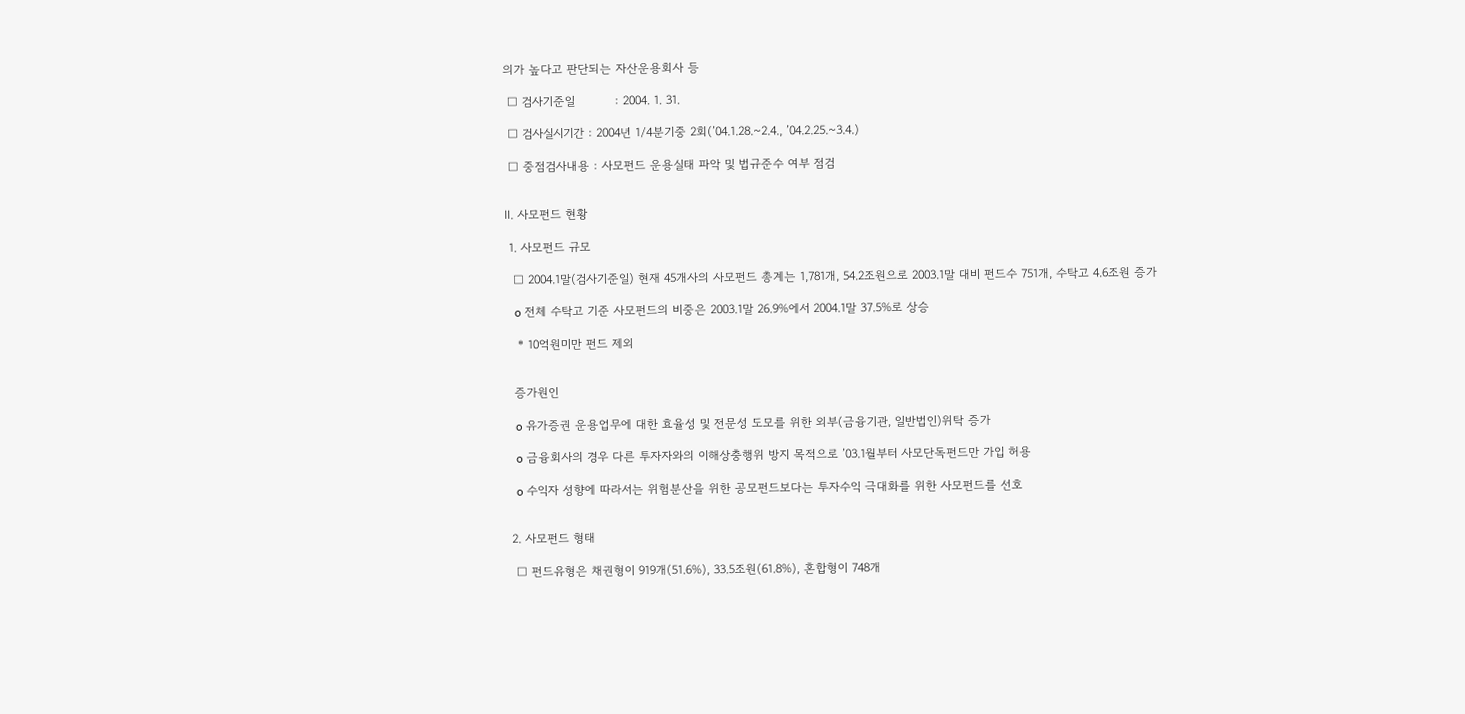의가 높다고 판단되는 자산운용회사 등

 □ 검사기준일          : 2004. 1. 31.

 □ 검사실시기간 : 2004년 1/4분기중 2회(’04.1.28.~2.4., ’04.2.25.~3.4.)

 □ 중점검사내용 : 사모펀드 운용실태 파악 및 법규준수 여부 점검


Ⅱ. 사모펀드 현황

 1. 사모펀드 규모

  □ 2004.1말(검사기준일) 현재 45개사의 사모펀드 총계는 1,781개, 54.2조원으로 2003.1말 대비 펀드수 751개, 수탁고 4.6조원 증가

   o 전체 수탁고 기준 사모펀드의 비중은 2003.1말 26.9%에서 2004.1말 37.5%로 상승

   * 10억원미만 펀드 제외


  증가원인

   o 유가증권 운용업무에 대한 효율성 및 전문성 도모를 위한 외부(금융기관, 일반법인)위탁 증가

   o 금융회사의 경우 다른 투자자와의 이해상충행위 방지 목적으로 ’03.1월부터 사모단독펀드만 가입 허용

   o 수익자 성향에 따라서는 위험분산을 위한 공모펀드보다는 투자수익 극대화를 위한 사모펀드를 선호


 2. 사모펀드 형태

  □ 펀드유형은 채권형이 919개(51.6%), 33.5조원(61.8%), 혼합형이 748개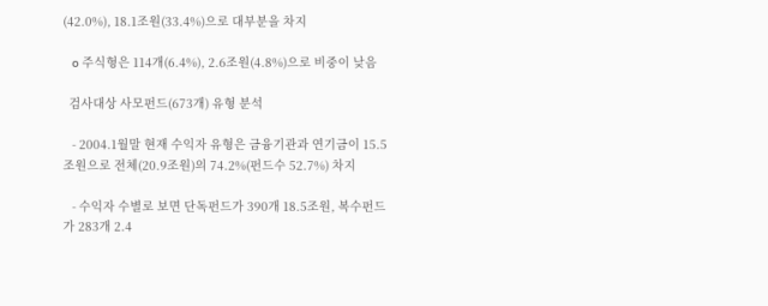(42.0%), 18.1조원(33.4%)으로 대부분을 차지

   o 주식형은 114개(6.4%), 2.6조원(4.8%)으로 비중이 낮음

  검사대상 사모펀드(673개) 유형 분석

   - 2004.1월말 현재 수익자 유형은 금융기관과 연기금이 15.5조원으로 전체(20.9조원)의 74.2%(펀드수 52.7%) 차지

   - 수익자 수별로 보면 단독펀드가 390개 18.5조원, 복수펀드가 283개 2.4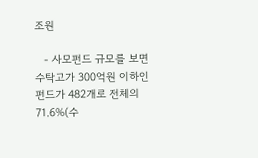조원

   - 사모펀드 규모를 보면 수탁고가 300억원 이하인 펀드가 482개로 전체의 71.6%(수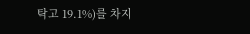탁고 19.1%)를 차지